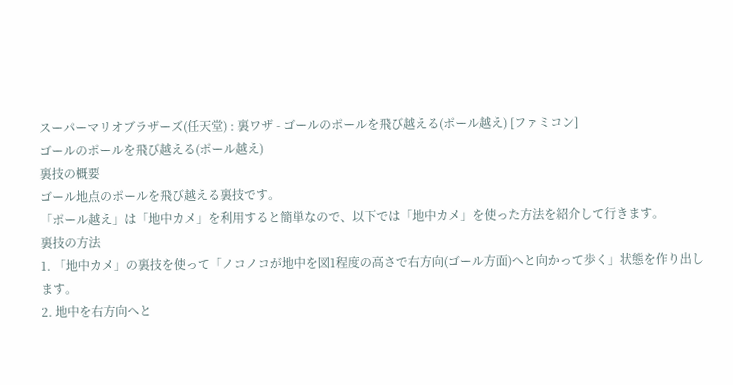スーパーマリオブラザーズ(任天堂) : 裏ワザ - ゴールのポールを飛び越える(ポール越え) [ファミコン]
ゴールのポールを飛び越える(ポール越え)
裏技の概要
ゴール地点のポールを飛び越える裏技です。
「ポール越え」は「地中カメ」を利用すると簡単なので、以下では「地中カメ」を使った方法を紹介して行きます。
裏技の方法
1. 「地中カメ」の裏技を使って「ノコノコが地中を図1程度の高さで右方向(ゴール方面)へと向かって歩く」状態を作り出します。
2. 地中を右方向へと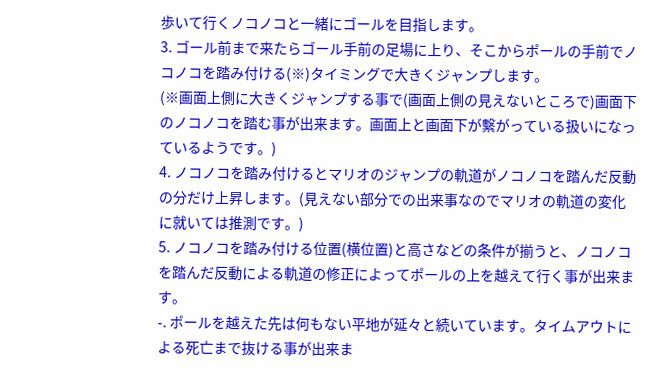歩いて行くノコノコと一緒にゴールを目指します。
3. ゴール前まで来たらゴール手前の足場に上り、そこからポールの手前でノコノコを踏み付ける(※)タイミングで大きくジャンプします。
(※画面上側に大きくジャンプする事で(画面上側の見えないところで)画面下のノコノコを踏む事が出来ます。画面上と画面下が繫がっている扱いになっているようです。)
4. ノコノコを踏み付けるとマリオのジャンプの軌道がノコノコを踏んだ反動の分だけ上昇します。(見えない部分での出来事なのでマリオの軌道の変化に就いては推測です。)
5. ノコノコを踏み付ける位置(横位置)と高さなどの条件が揃うと、ノコノコを踏んだ反動による軌道の修正によってポールの上を越えて行く事が出来ます。
-. ポールを越えた先は何もない平地が延々と続いています。タイムアウトによる死亡まで抜ける事が出来ま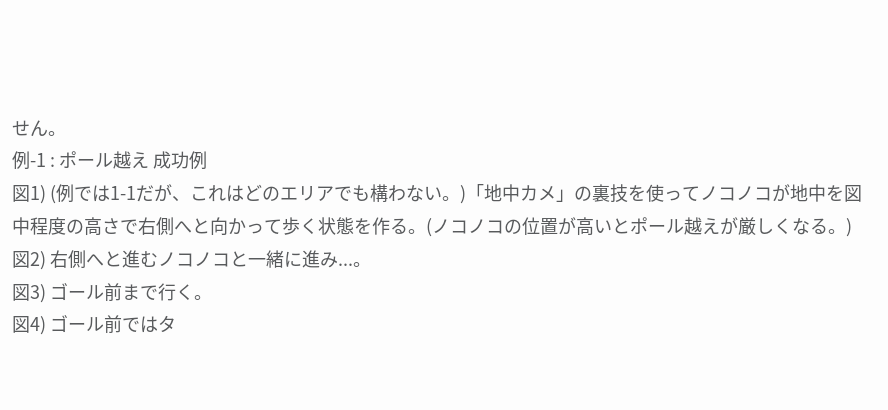せん。
例-1 : ポール越え 成功例
図1) (例では1-1だが、これはどのエリアでも構わない。)「地中カメ」の裏技を使ってノコノコが地中を図中程度の高さで右側へと向かって歩く状態を作る。(ノコノコの位置が高いとポール越えが厳しくなる。)
図2) 右側へと進むノコノコと一緒に進み...。
図3) ゴール前まで行く。
図4) ゴール前ではタ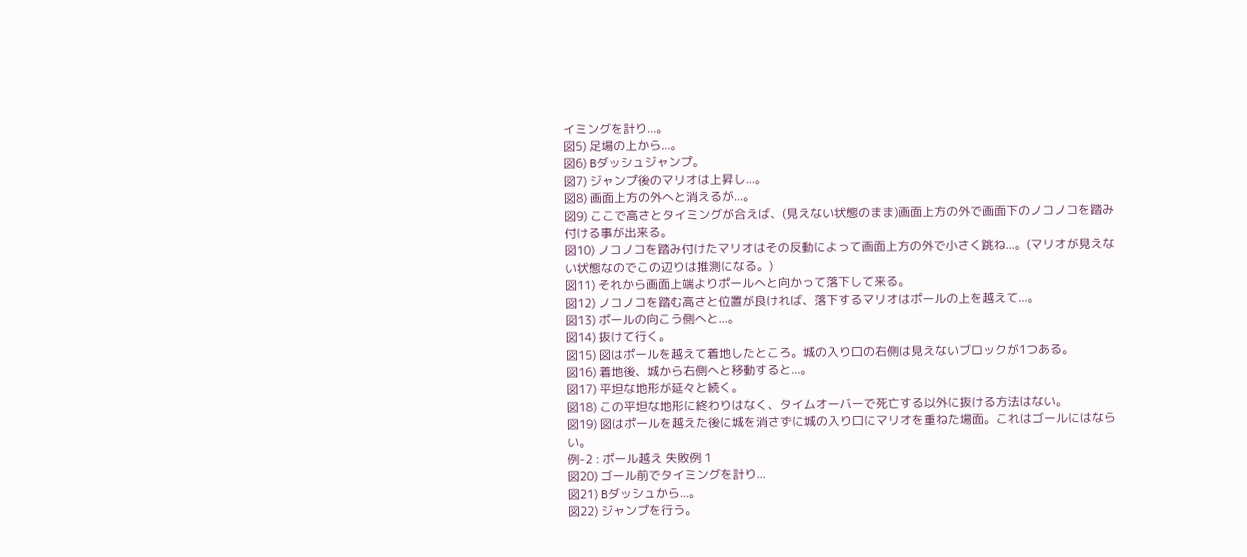イミングを計り...。
図5) 足場の上から...。
図6) Bダッシュジャンプ。
図7) ジャンプ後のマリオは上昇し...。
図8) 画面上方の外へと消えるが...。
図9) ここで高さとタイミングが合えば、(見えない状態のまま)画面上方の外で画面下のノコノコを踏み付ける事が出来る。
図10) ノコノコを踏み付けたマリオはその反動によって画面上方の外で小さく跳ね...。(マリオが見えない状態なのでこの辺りは推測になる。)
図11) それから画面上端よりポールへと向かって落下して来る。
図12) ノコノコを踏む高さと位置が良ければ、落下するマリオはポールの上を越えて...。
図13) ポールの向こう側へと...。
図14) 抜けて行く。
図15) 図はポールを越えて着地したところ。城の入り口の右側は見えないブロックが1つある。
図16) 着地後、城から右側へと移動すると...。
図17) 平坦な地形が延々と続く。
図18) この平坦な地形に終わりはなく、タイムオーバーで死亡する以外に抜ける方法はない。
図19) 図はポールを越えた後に城を消さずに城の入り口にマリオを重ねた場面。これはゴールにはならい。
例-2 : ポール越え 失敗例 1
図20) ゴール前でタイミングを計り...
図21) Bダッシュから...。
図22) ジャンプを行う。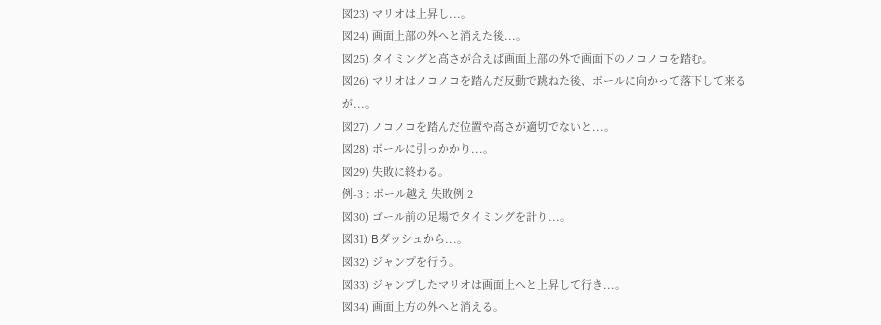図23) マリオは上昇し...。
図24) 画面上部の外へと消えた後...。
図25) タイミングと高さが合えば画面上部の外で画面下のノコノコを踏む。
図26) マリオはノコノコを踏んだ反動で跳ねた後、ポールに向かって落下して来るが...。
図27) ノコノコを踏んだ位置や高さが適切でないと...。
図28) ポールに引っかかり...。
図29) 失敗に終わる。
例-3 : ポール越え 失敗例 2
図30) ゴール前の足場でタイミングを計り...。
図31) Bダッシュから...。
図32) ジャンプを行う。
図33) ジャンプしたマリオは画面上へと上昇して行き...。
図34) 画面上方の外へと消える。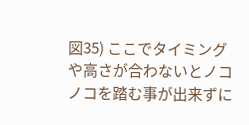図35) ここでタイミングや高さが合わないとノコノコを踏む事が出来ずに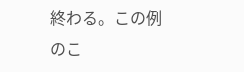終わる。この例のこ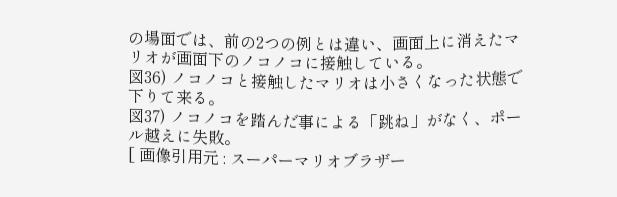の場面では、前の2つの例とは違い、画面上に消えたマリオが画面下のノコノコに接触している。
図36) ノコノコと接触したマリオは小さくなった状態で下りて来る。
図37) ノコノコを踏んだ事による「跳ね」がなく、ポール越えに失敗。
[ 画像引用元 : スーパーマリオブラザー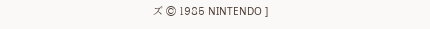ズ © 1985 NINTENDO ]